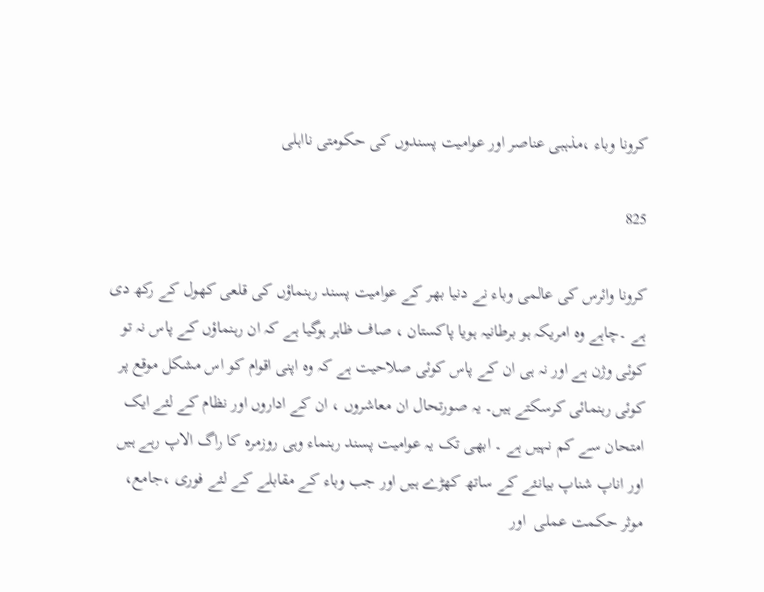کرونا وباء ،مذہبی عناصر اور عوامیت پسندوں کی حکومتی نااہلی

825

کرونا وائرس کی عالمی وباء نے دنیا بھر کے عوامیت پسند رہنماؤں کی قلعی کھول کے رکھ دی ہے ۔چاہے وہ امریکہ ہو برطانیہ ہویا پاکستان ، صاف ظاہر ہوگیا ہے کہ ان رہنماؤں کے پاس نہ تو کوئی وژن ہے اور نہ ہی ان کے پاس کوئی صلاحیت ہے کہ وہ اپنی اقوام کو اس مشکل موقع پر کوئی رہنمائی کرسکتے ہیں۔ یہ صورتحال ان معاشروں ، ان کے اداروں اور نظام کے لئے ایک امتحان سے کم نہیں ہے ۔ ابھی تک یہ عوامیت پسند رہنماء وہی روزمرہ کا راگ الاپ رہے ہیں اور اناپ شناپ بیانئے کے ساتھ کھڑے ہیں اور جب وباء کے مقابلے کے لئے فوری ،جامع، موثر حکمت عملی  اور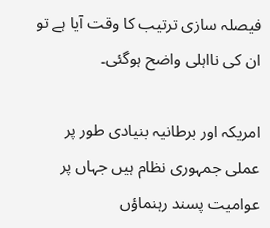فیصلہ سازی ترتیب کا وقت آیا ہے تو ان کی نااہلی واضح ہوگئی۔

امریکہ اور برطانیہ بنیادی طور پر عملی جمہوری نظام ہیں جہاں پر عوامیت پسند رہنماؤں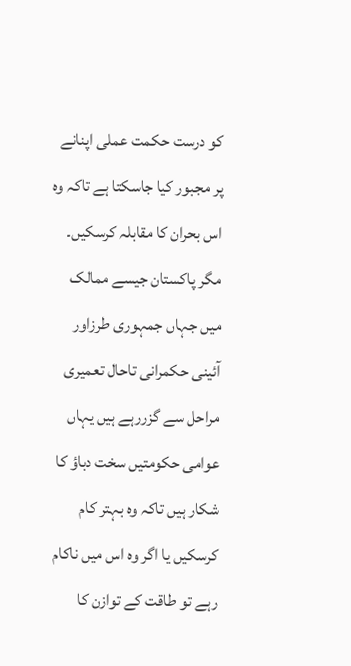کو درست حکمت عملی اپنانے پر مجبور کیا جاسکتا ہے تاکہ وہ اس بحران کا مقابلہ کرسکیں۔ مگر پاکستان جیسے ممالک میں جہاں جمہوری طرزاور آئینی حکمرانی تاحال تعمیری مراحل سے گزررہے ہیں یہاں عوامی حکومتیں سخت دباؤ کا شکار ہیں تاکہ وہ بہتر کام کرسکیں یا اگر وہ اس میں ناکام رہے تو طاقت کے توازن کا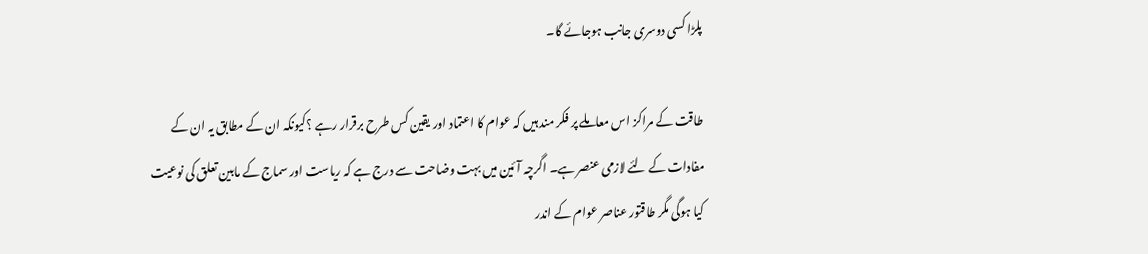پلڑا کسی دوسری جانب ہوجائے گا۔

طاقت کے مراکز اس معاملے پر فکر مند ہیں کہ عوام کا اعتماد اور یقین کس طرح برقرار رہے ؟کیونکہ ان کے مطابق یہ ان کے مفادات کے لئے لازمی عنصر ہے۔ اگرچہ آئین میں بہت وضاحت سے درج ہے کہ ریاست اور سماج کے مابین تعلق کی نوعیت کیا ہوگی مگر طاقتور عناصر عوام کے اندر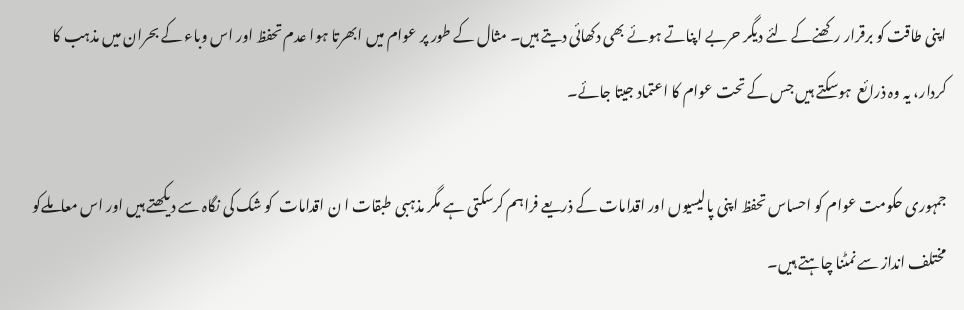اپنی طاقت کو برقرار رکھنےکے لئے دیگر حربے اپناتے ہوئے بھی دکھائی دیتے ہیں۔ مثال کے طور پر عوام میں ابھرتا ہوا عدم تحفظ اور اس وباء کے بحران میں مذہب کا کردار، یہ وہ ذرائع  ہوسکتے ہیں جس کے تحت عوام کا اعتماد جیتا جائے۔

جمہوری حکومت عوام کو احساس تحفظ اپنی پالیسیوں اور اقدامات کے ذریعے فراہم کرسکتی ہے مگر مذہبی طبقات ا ن اقدامات  کو شک کی نگاہ سے دیکھتے ہیں اور اس معاملےکو مختلف انداز سے نمٹنا چاہتے ہیں۔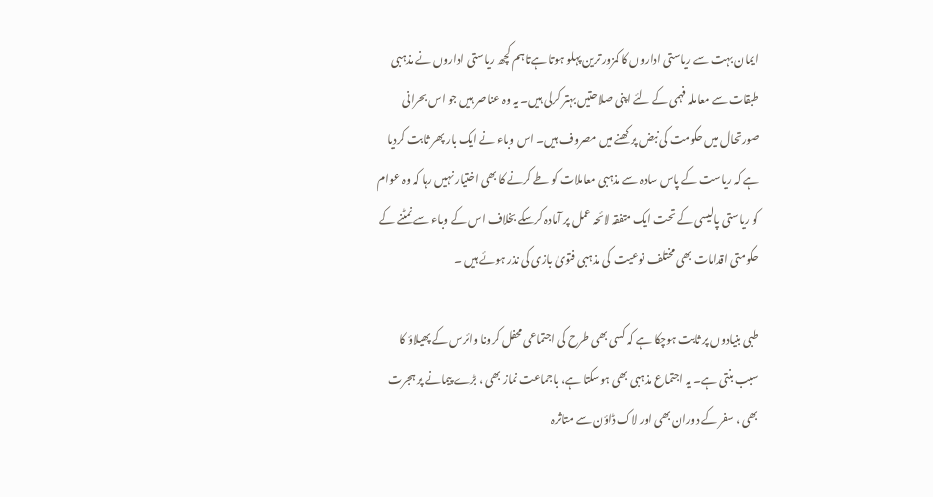ایمان بہت سے ریاستی اداروں کا کمزور ترین پہلو ہوتا ہےتاہم کچھ ریاستی اداروں نے مذہبی طبقات سے معاملہ فہمی کے لئے اپنی صلاحتیں بہتر کرلی ہیں۔ یہ وہ عناصر ہیں جو اس بحرانی صورتحال میں حکومت کی نبض پرکھنے میں مصروف ہیں۔ اس وباء نے ایک بار پھر ثابت کردیا ہے کہ ریاست کے پاس سادہ سے مذہبی معاملات کو طے کرنے کا بھی اختیار نہیں رہا کہ وہ عوام کو ریاستی پالیسی کے تحت ایک متفقہ لائحہ عمل پر آمادہ کرسکے بخلاف اس کے وباء سے نمٹنے کے حکومتی اقدامات بھی مختلف نوعیت  کی مذہبی فتویٰ بازی کی نذر ہوئے ہیں ۔

طبی بنیادوں پر ثابت ہوچکا ہے کہ کسی بھی طرح کی اجتماعی محفل کرونا وائرس کے پھیلاؤ کا سبب بنتی ہے۔ یہ اجتماع مذہبی بھی ہوسکتا ہے، باجماعت نماز بھی ، بڑے پیمانے پر ہجرت بھی ، سفر کے دوران بھی اور لاک ڈاؤن سے متاثرہ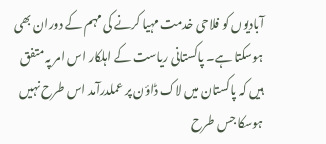آبادیوں کو فلاحی خدمت مہیا کرنے کی مہم کے دوران بھی ہوسکتا ہے۔ پاکستانی ریاست کے اہلکار اس امر پہ متفق ہیں کہ پاکستان میں لاک ڈاؤن پر عملدرآمد اس طرح نہیں ہوسکا جس طرح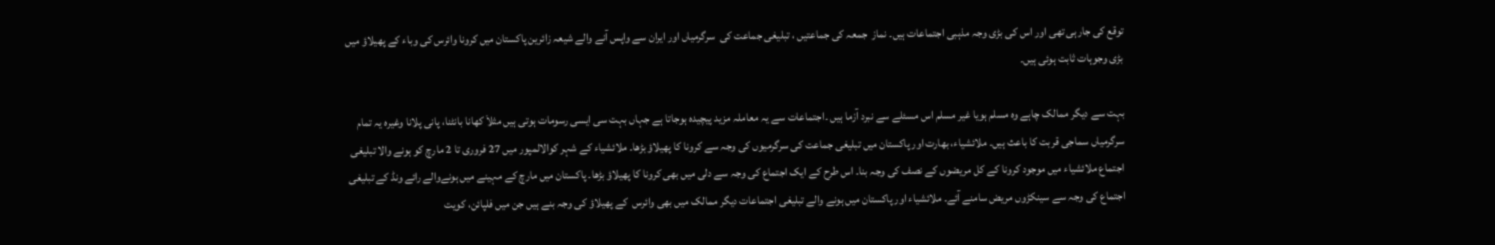توقع کی جارہی تھی اور اس کی بڑی وجہ مذہبی اجتماعات ہیں۔ نماز  جمعہ کی جماعتیں ، تبلیغی جماعت کی  سرگرمیاں اور ایران سے واپس آنے والے شیعہ زائرین پاکستان میں کرونا وائرس کی وباء کے پھیلاؤ میں بڑی وجوہات ثابت ہوئی ہیں۔

بہت سے دیگر ممالک چاہے وہ مسلم ہویا غیر مسلم اس مسئلے سے نبرد آزما ہیں ۔اجتماعات سے یہ معاملہ مزید پیچیدہ ہوجاتا ہے جہاں بہت سی ایسی رسومات ہوتی ہیں مثلاَ کھانا بانٹنا، پانی پلانا وغیرہ یہ تمام سرگرمیاں سماجی قربت کا باعث ہیں۔ ملائشیاء، بھارت اور پاکستان میں تبلیغی جماعت کی سرگرمیوں کی وجہ سے کرونا کا پھیلاؤ بڑھا۔ ملائشیاء کے شہر کوالالمپور میں 27 فروری تا 2 مارچ کو ہونے والا تبلیغی اجتماع ملائشیاء میں موجود کرونا کے کل مریضوں کے نصف کی وجہ بنا۔ اس طرح کے ایک اجتماع کی وجہ سے دلی میں بھی کرونا کا پھیلاؤ بڑھا۔ پاکستان میں مارچ کے مہینے میں ہونےوالے رائے ونڈ کے تبلیغی اجتماع کی وجہ سے سینکڑوں مریض سامنے آئے۔ ملائشیاء اور پاکستان میں ہونے والے تبلیغی اجتماعات دیگر ممالک میں بھی وائرس  کے پھیلاؤ کی وجہ بنے ہیں جن میں فلپائن، کویت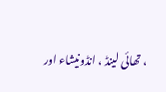، تھائی لینڈ ، انڈونیشاء اور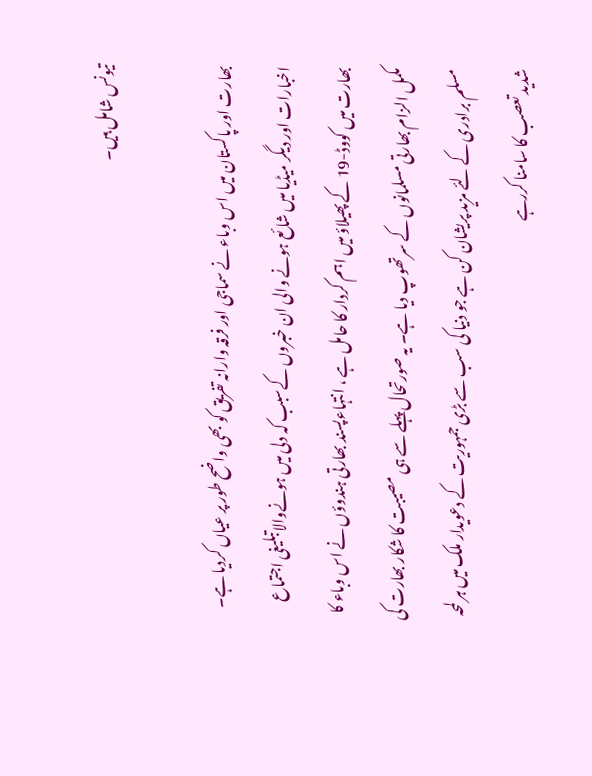تیونس شامل ہیں۔

بھارت اور پاکستان میں اس وباء نے سماجی اور فرقہ وارانہ تفریق کو بھی واضح طور پر عیاں کردیا ہے۔ اخبارات اور دیگر میڈیا میں شائع ہونے والی ان خبروں کےسبب کہ دلی میں ہونےوالاتبلیغی اجتماع بھارت میں کووڈ-19 کے پھیلاؤ میں اہم کردار کا حامل ہے ، انتہاءپسند بھارتی ہندوؤں نے اس وباء کا مکمل الزام بھارتی مسلمانوں کے سرتھوپ دیا ہے۔ یہ صورتحال پہلے سے ہی مصیبت کا شکار بھارت کی مسلم برادری کے لئے مزید پریشان کن ہے جو دنیا کی سب سے بڑی جمہوریت کے دعویدار ملک میں ہر لمحہ شدید تعصب کا سامنا کررہے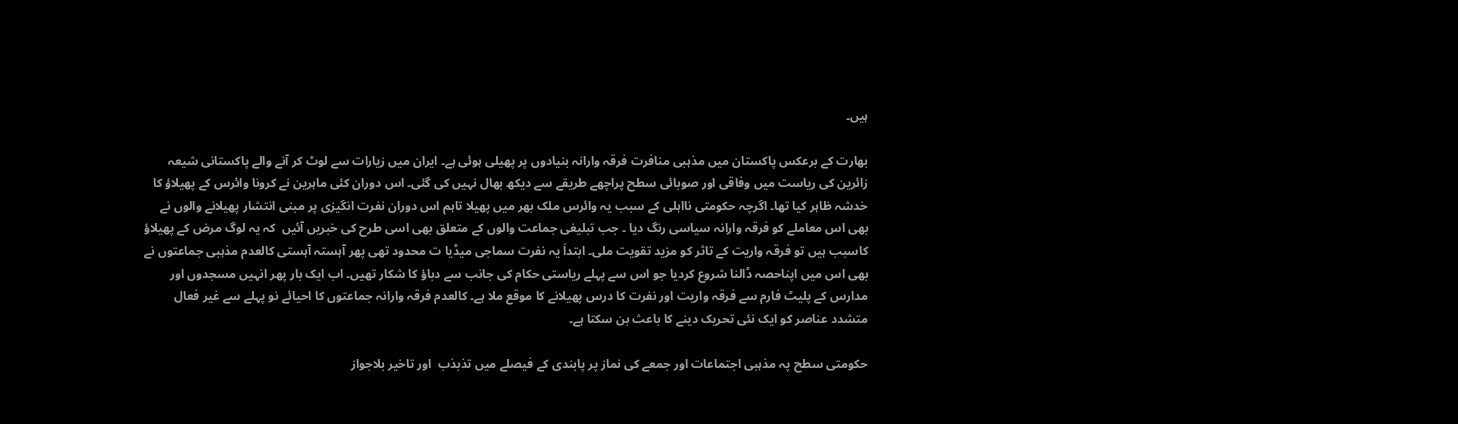ہیں۔

بھارت کے برعکس پاکستان میں مذہبی منافرت فرقہ وارانہ بنیادوں پر پھیلی ہوئی ہے۔ ایران میں زیارات سے لوٹ کر آنے والے پاکستانی شیعہ زائرین کی ریاست میں وفاقی اور صوبائی سطح پراچھے طریقے سے دیکھ بھال نہیں کی گئی۔ اس دوران کئی ماہرین نے کرونا وائرس کے پھیلاؤ کا خدشہ ظاہر کیا تھا۔ اگرچہ حکومتی نااہلی کے سبب یہ وائرس ملک بھر میں پھیلا تاہم اس دوران نفرت انگیزی پر مبنی انتشار پھیلانے والوں نے بھی اس معاملے کو فرقہ وارانہ سیاسی رنگ دیا ۔ جب تبلیغی جماعت والوں کے متعلق بھی اسی طرح کی خبریں آئیں  کہ یہ لوگ مرض کے پھیلاؤ کاسبب ہیں تو فرقہ واریت کے تاثر کو مزید تقویت ملی۔ ابتداَ یہ نفرت سماجی میڈیا ت محدود تھی پھر آہستہ آہستی کالعدم مذہبی جماعتوں نے بھی اس میں اپناحصہ ڈالنا شروع کردیا جو اس سے پہلے ریاستی حکام کی جانب سے دباؤ کا شکار تھیں۔ اب ایک بار پھر انہیں مسجدوں اور مدارس کے پلیٹ فارم سے فرقہ واریت اور نفرت کا درس پھیلانے کا موقع ملا ہے۔ کالعدم فرقہ وارانہ جماعتوں کا احیائے نو پہلے سے غیر فعال متشدد عناصر کو ایک نئی تحریک دینے کا باعث بن سکتا ہے۔

حکومتی سطح پہ مذہبی اجتماعات اور جمعے کی نماز پر پابندی کے فیصلے میں تذبذب  اور تاخیر بلاجواز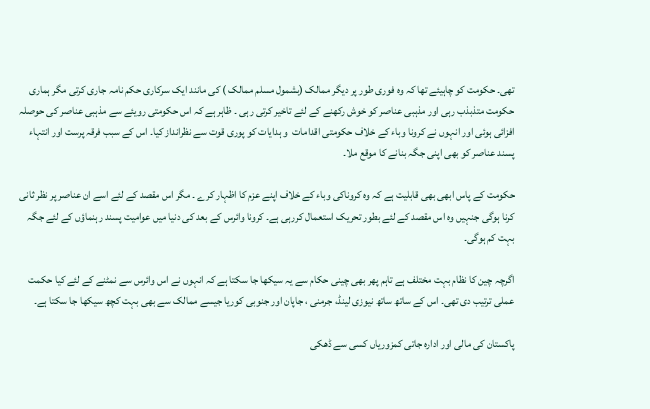تھی۔ حکومت کو چاہیئے تھا کہ وہ فوری طور پر دیگر ممالک (بشمول مسلم ممالک ) کی مانند ایک سرکاری حکم نامہ جاری کرتی مگر ہماری حکومت متذبذب رہی اور مذہبی عناصر کو خوش رکھنے کے لئے تاخیر کرتی رہی ۔ ظاہر ہے کہ اس حکومتی رویئے سے مذہبی عناصر کی حوصلہ افزائی ہوئی اور انہوں نے کرونا وباء کے خلاف حکومتی اقدامات  و ہدایات کو پوری قوت سے نظرانداز کیا۔ اس کے سبب فرقہ پرست اور انتہاء پسند عناصر کو بھی اپنی جگہ بنانے کا موقع ملا۔

حکومت کے پاس ابھی بھی قابلیت ہے کہ وہ کروناکی وباء کے خلاف اپنے عزم کا اظہار کرے ۔ مگر اس مقصد کے لئے اسے ان عناصر پر نظر ثانی کرنا ہوگی جنہیں وہ اس مقصد کے لئے بطور تحریک استعمال کررہی ہے۔ کرونا وائرس کے بعد کی دنیا میں عوامیت پسند رہنماؤں کے لئے جگہ بہت کم ہوگی۔

اگرچہ چین کا نظام بہت مختلف ہے تاہم پھر بھی چینی حکام سے یہ سیکھا جا سکتا ہے کہ انہوں نے اس وائرس سے نمٹنے کے لئے کیا حکمت عملی ترتیب دی تھی۔ اس کے ساتھ ساتھ نیوزی لینڈ، جرمنی ، جاپان اور جنوبی کوریا جیسے ممالک سے بھی بہت کچھ سیکھا جا سکتا ہے۔

پاکستان کی مالی اور ادارہ جاتی کمزوریاں کسی سے ڈھکی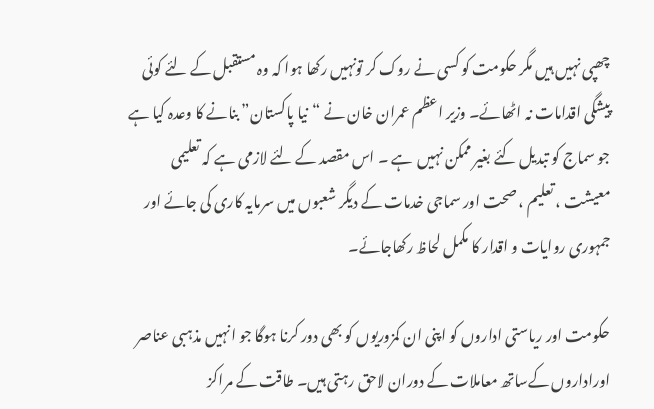چھپی نہیں ہیں مگر حکومت کو کسی نے روک کر تونہیں رکھا ہوا کہ وہ مستقبل کے لئے کوئی پیشگی اقدامات نہ اٹھائے۔ وزیر اعظم عمران خان نے “نیا پاکستان” بنانے کا وعدہ کیا ہے جو سماج کو تبدیل کئے بغیر ممکن نہیں  ہے ۔ اس مقصد کے لئے لازمی ہے کہ تعلیمی معیشت ، تعلیم ، صحت اور سماجی خدمات کے دیگر شعبوں میں سرمایہ کاری کی جائے اور جمہوری روایات و اقدار کا مکمل لحاظ رکھاجائے۔

حکومت اور ریاستی اداروں کو اپنی ان کمزوریوں کو بھی دور کرنا ہوگا جو انہیں مذہبی عناصر اوراداروں کےساتھ معاملات کے دوران لاحق رہتی ہیں۔ طاقت کے مراکز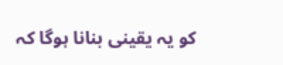کو یہ یقینی بنانا ہوگا کہ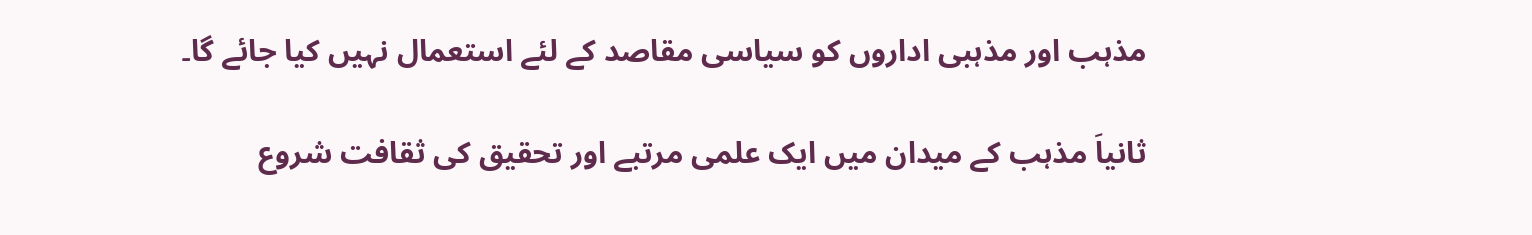مذہب اور مذہبی اداروں کو سیاسی مقاصد کے لئے استعمال نہیں کیا جائے گا۔

ثانیاَ مذہب کے میدان میں ایک علمی مرتبے اور تحقیق کی ثقافت شروع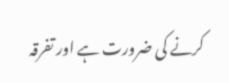کرنے کی ضرورت ہے اور تفرقہ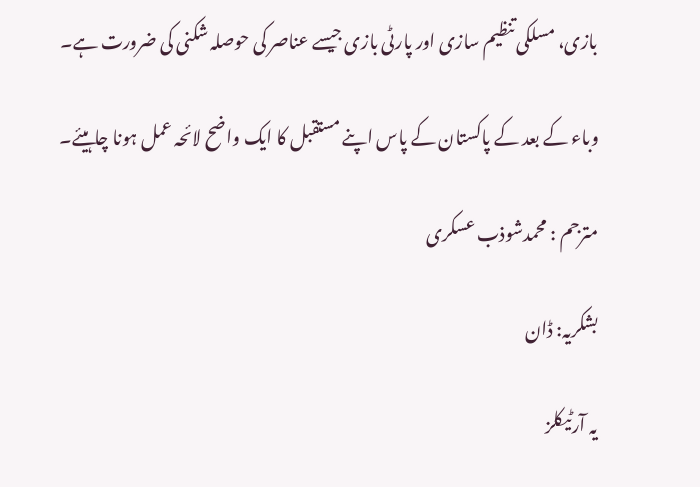بازی، مسلکی تنظیم سازی اور پارٹی بازی جیسے عناصر کی حوصلہ شکنی کی ضرورت ہے۔

وباء کے بعد کے پاکستان کے پاس اپنے مستقبل کا ایک واضح لائحہ عمل ہونا چاہیئے۔

مترجم : محمدشوذب عسکری

بشکریہ: ڈان

یہ آرٹیکلز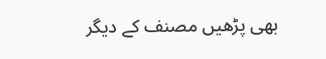بھی پڑھیں مصنف کے دیگر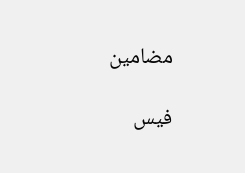مضامین

فیس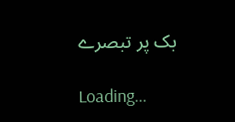بک پر تبصرے

Loading...